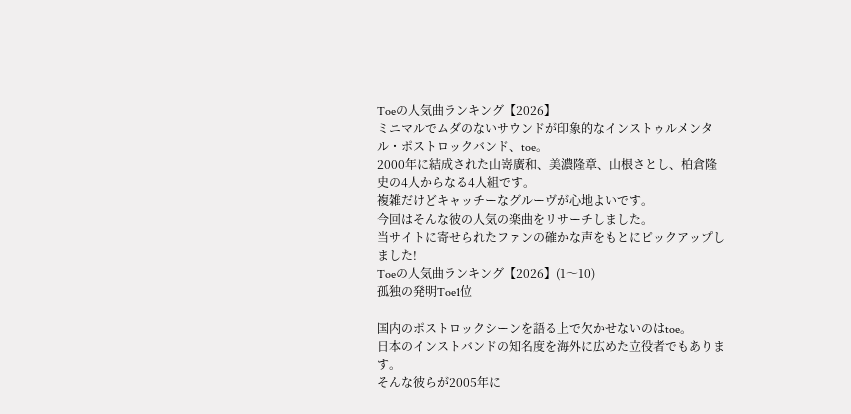Toeの人気曲ランキング【2026】
ミニマルでムダのないサウンドが印象的なインストゥルメンタル・ポストロックバンド、toe。
2000年に結成された山嵜廣和、美濃隆章、山根さとし、柏倉隆史の4人からなる4人組です。
複雑だけどキャッチーなグルーヴが心地よいです。
今回はそんな彼の人気の楽曲をリサーチしました。
当サイトに寄せられたファンの確かな声をもとにピックアップしました!
Toeの人気曲ランキング【2026】(1〜10)
孤独の発明Toe1位

国内のポストロックシーンを語る上で欠かせないのはtoe。
日本のインストバンドの知名度を海外に広めた立役者でもあります。
そんな彼らが2005年に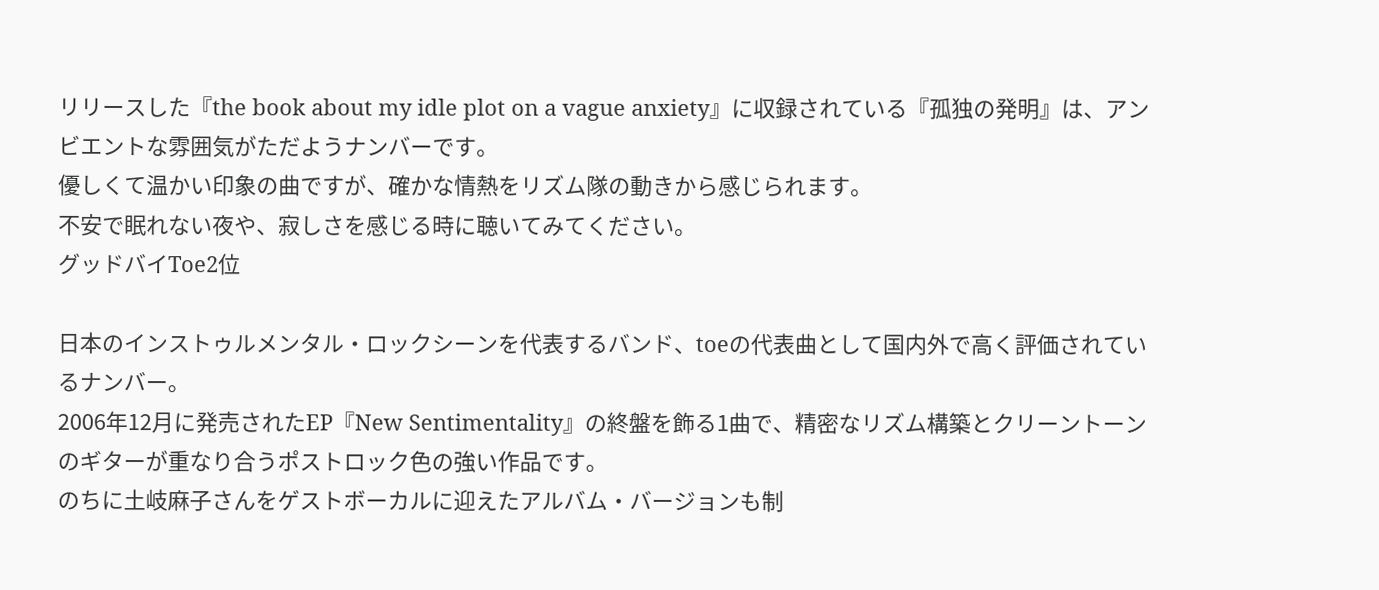リリースした『the book about my idle plot on a vague anxiety』に収録されている『孤独の発明』は、アンビエントな雰囲気がただようナンバーです。
優しくて温かい印象の曲ですが、確かな情熱をリズム隊の動きから感じられます。
不安で眠れない夜や、寂しさを感じる時に聴いてみてください。
グッドバイToe2位

日本のインストゥルメンタル・ロックシーンを代表するバンド、toeの代表曲として国内外で高く評価されているナンバー。
2006年12月に発売されたEP『New Sentimentality』の終盤を飾る1曲で、精密なリズム構築とクリーントーンのギターが重なり合うポストロック色の強い作品です。
のちに土岐麻子さんをゲストボーカルに迎えたアルバム・バージョンも制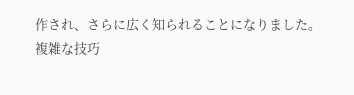作され、さらに広く知られることになりました。
複雑な技巧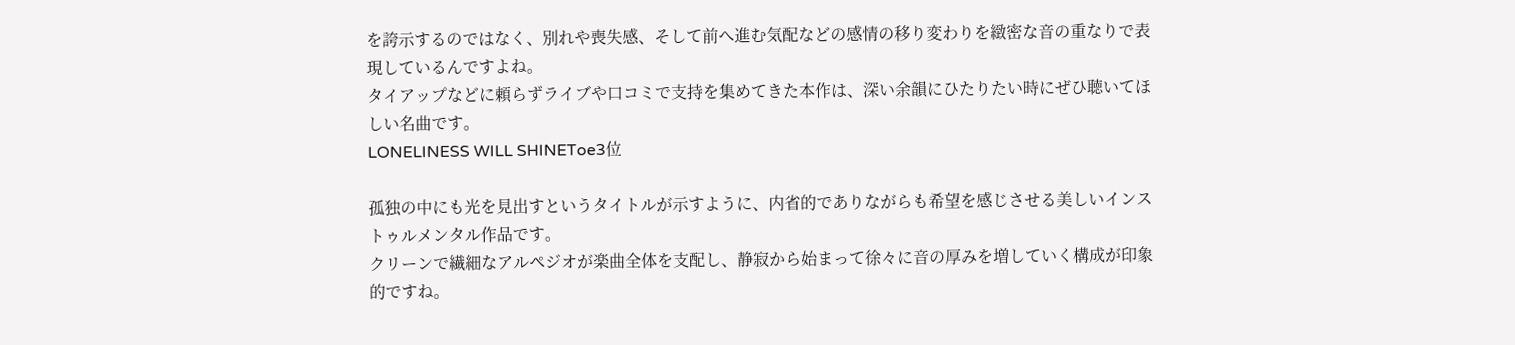を誇示するのではなく、別れや喪失感、そして前へ進む気配などの感情の移り変わりを緻密な音の重なりで表現しているんですよね。
タイアップなどに頼らずライブや口コミで支持を集めてきた本作は、深い余韻にひたりたい時にぜひ聴いてほしい名曲です。
LONELINESS WILL SHINEToe3位

孤独の中にも光を見出すというタイトルが示すように、内省的でありながらも希望を感じさせる美しいインストゥルメンタル作品です。
クリーンで繊細なアルペジオが楽曲全体を支配し、静寂から始まって徐々に音の厚みを増していく構成が印象的ですね。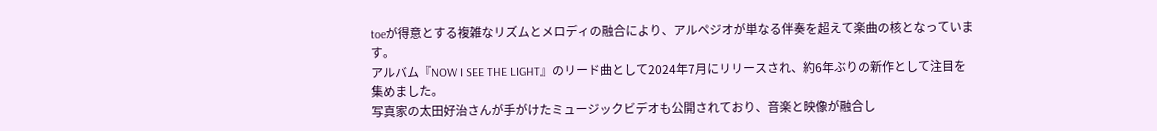toeが得意とする複雑なリズムとメロディの融合により、アルペジオが単なる伴奏を超えて楽曲の核となっています。
アルバム『NOW I SEE THE LIGHT』のリード曲として2024年7月にリリースされ、約6年ぶりの新作として注目を集めました。
写真家の太田好治さんが手がけたミュージックビデオも公開されており、音楽と映像が融合し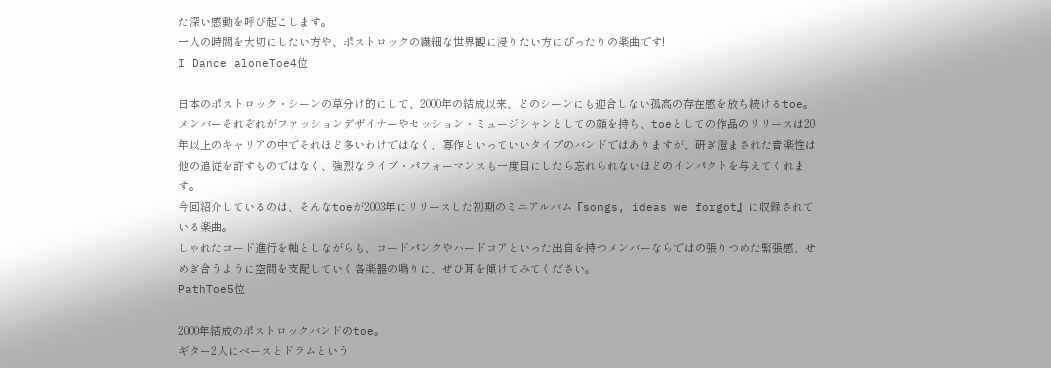た深い感動を呼び起こします。
一人の時間を大切にしたい方や、ポストロックの繊細な世界観に浸りたい方にぴったりの楽曲です!
I Dance aloneToe4位

日本のポストロック・シーンの草分け的にして、2000年の結成以来、どのシーンにも迎合しない孤高の存在感を放ち続けるtoe。
メンバーそれぞれがファッションデザイナーやセッション・ミュージシャンとしての顔を持ち、toeとしての作品のリリースは20年以上のキャリアの中でそれほど多いわけではなく、寡作といっていいタイプのバンドではありますが、研ぎ澄まされた音楽性は他の追従を許すものではなく、強烈なライブ・パフォーマンスも一度目にしたら忘れられないほどのインパクトを与えてくれます。
今回紹介しているのは、そんなtoeが2003年にリリースした初期のミニアルバム『songs, ideas we forgot』に収録されている楽曲。
しゃれたコード進行を軸としながらも、コードパンクやハードコアといった出自を持つメンバーならではの張りつめた緊張感、せめぎ合うように空間を支配していく各楽器の鳴りに、ぜひ耳を傾けてみてください。
PathToe5位

2000年結成のポストロックバンドのtoe。
ギター2人にベースとドラムという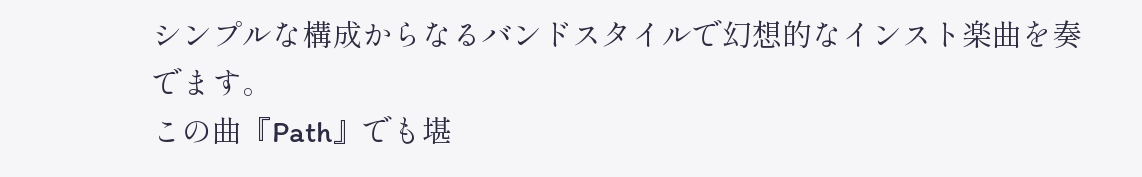シンプルな構成からなるバンドスタイルで幻想的なインスト楽曲を奏でます。
この曲『Path』でも堪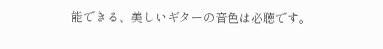能できる、美しいギターの音色は必聴です。